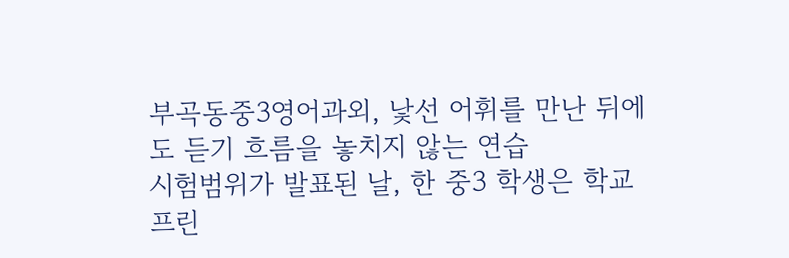부곡동중3영어과외, 낯선 어휘를 만난 뒤에도 듣기 흐름을 놓치지 않는 연습
시험범위가 발표된 날, 한 중3 학생은 학교 프린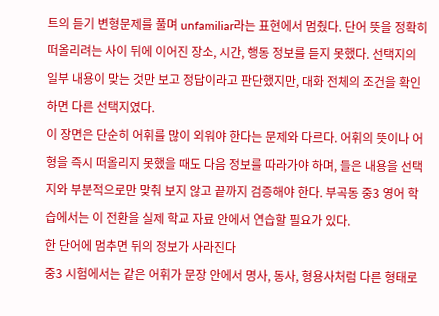트의 듣기 변형문제를 풀며 unfamiliar라는 표현에서 멈췄다. 단어 뜻을 정확히 떠올리려는 사이 뒤에 이어진 장소, 시간, 행동 정보를 듣지 못했다. 선택지의 일부 내용이 맞는 것만 보고 정답이라고 판단했지만, 대화 전체의 조건을 확인하면 다른 선택지였다.
이 장면은 단순히 어휘를 많이 외워야 한다는 문제와 다르다. 어휘의 뜻이나 어형을 즉시 떠올리지 못했을 때도 다음 정보를 따라가야 하며, 들은 내용을 선택지와 부분적으로만 맞춰 보지 않고 끝까지 검증해야 한다. 부곡동 중3 영어 학습에서는 이 전환을 실제 학교 자료 안에서 연습할 필요가 있다.
한 단어에 멈추면 뒤의 정보가 사라진다
중3 시험에서는 같은 어휘가 문장 안에서 명사, 동사, 형용사처럼 다른 형태로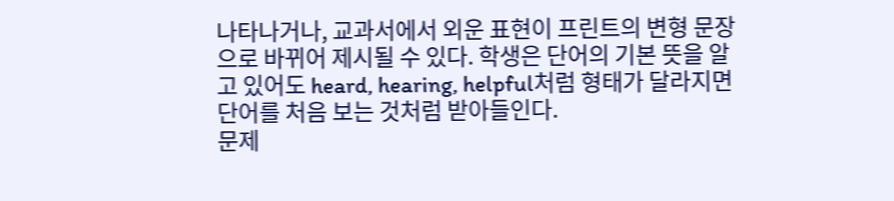나타나거나, 교과서에서 외운 표현이 프린트의 변형 문장으로 바뀌어 제시될 수 있다. 학생은 단어의 기본 뜻을 알고 있어도 heard, hearing, helpful처럼 형태가 달라지면 단어를 처음 보는 것처럼 받아들인다.
문제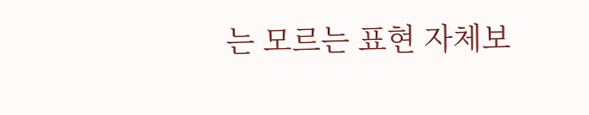는 모르는 표현 자체보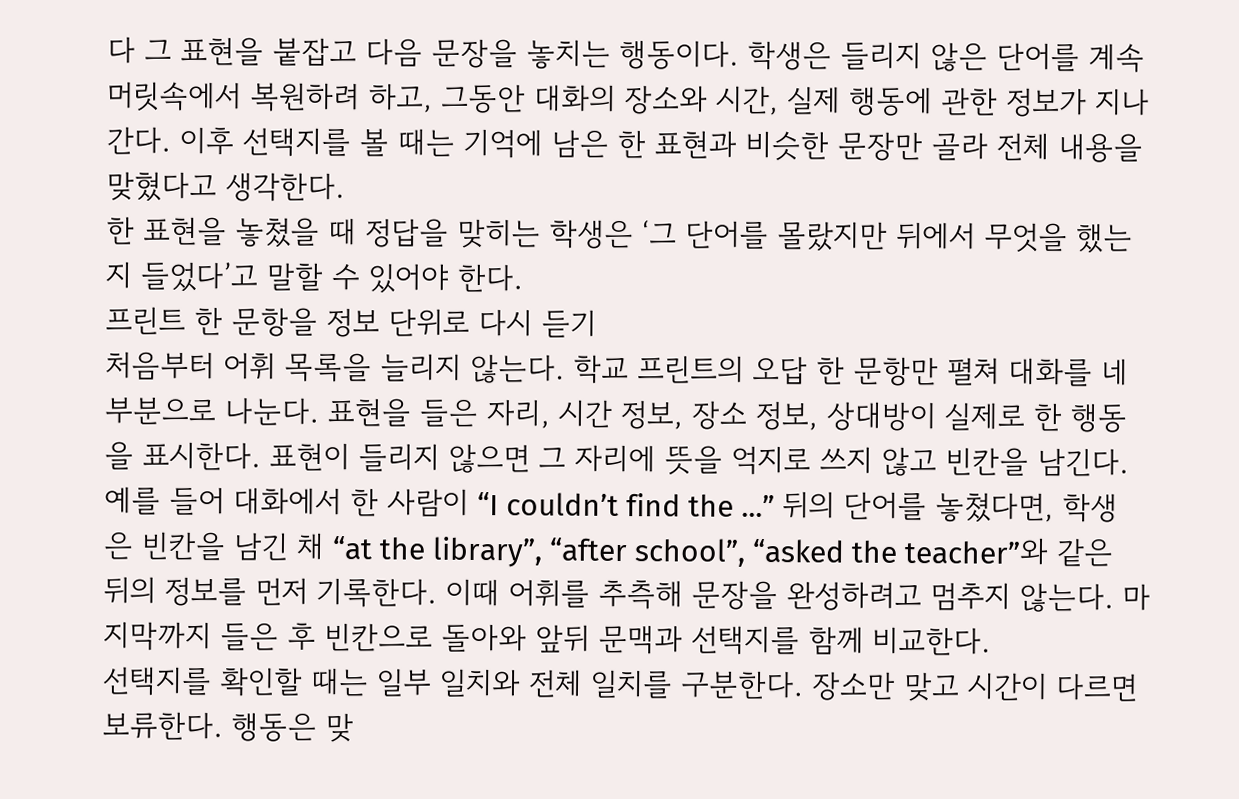다 그 표현을 붙잡고 다음 문장을 놓치는 행동이다. 학생은 들리지 않은 단어를 계속 머릿속에서 복원하려 하고, 그동안 대화의 장소와 시간, 실제 행동에 관한 정보가 지나간다. 이후 선택지를 볼 때는 기억에 남은 한 표현과 비슷한 문장만 골라 전체 내용을 맞혔다고 생각한다.
한 표현을 놓쳤을 때 정답을 맞히는 학생은 ‘그 단어를 몰랐지만 뒤에서 무엇을 했는지 들었다’고 말할 수 있어야 한다.
프린트 한 문항을 정보 단위로 다시 듣기
처음부터 어휘 목록을 늘리지 않는다. 학교 프린트의 오답 한 문항만 펼쳐 대화를 네 부분으로 나눈다. 표현을 들은 자리, 시간 정보, 장소 정보, 상대방이 실제로 한 행동을 표시한다. 표현이 들리지 않으면 그 자리에 뜻을 억지로 쓰지 않고 빈칸을 남긴다.
예를 들어 대화에서 한 사람이 “I couldn’t find the ...” 뒤의 단어를 놓쳤다면, 학생은 빈칸을 남긴 채 “at the library”, “after school”, “asked the teacher”와 같은 뒤의 정보를 먼저 기록한다. 이때 어휘를 추측해 문장을 완성하려고 멈추지 않는다. 마지막까지 들은 후 빈칸으로 돌아와 앞뒤 문맥과 선택지를 함께 비교한다.
선택지를 확인할 때는 일부 일치와 전체 일치를 구분한다. 장소만 맞고 시간이 다르면 보류한다. 행동은 맞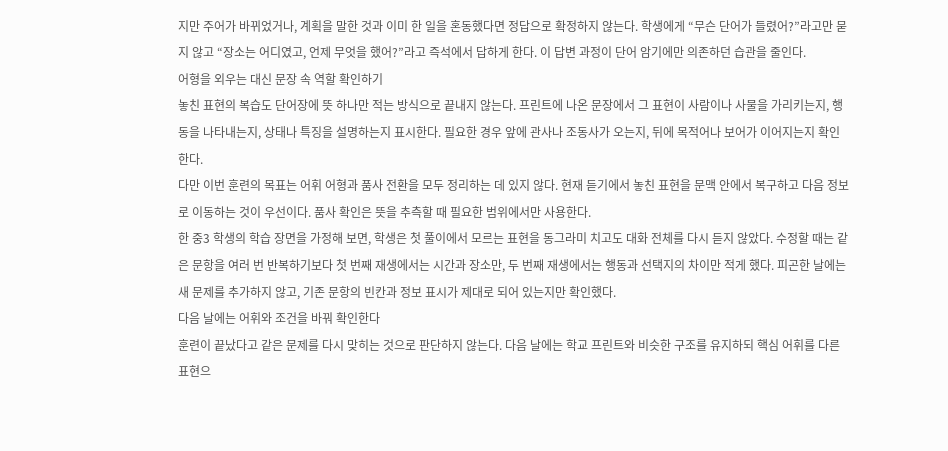지만 주어가 바뀌었거나, 계획을 말한 것과 이미 한 일을 혼동했다면 정답으로 확정하지 않는다. 학생에게 “무슨 단어가 들렸어?”라고만 묻지 않고 “장소는 어디였고, 언제 무엇을 했어?”라고 즉석에서 답하게 한다. 이 답변 과정이 단어 암기에만 의존하던 습관을 줄인다.
어형을 외우는 대신 문장 속 역할 확인하기
놓친 표현의 복습도 단어장에 뜻 하나만 적는 방식으로 끝내지 않는다. 프린트에 나온 문장에서 그 표현이 사람이나 사물을 가리키는지, 행동을 나타내는지, 상태나 특징을 설명하는지 표시한다. 필요한 경우 앞에 관사나 조동사가 오는지, 뒤에 목적어나 보어가 이어지는지 확인한다.
다만 이번 훈련의 목표는 어휘 어형과 품사 전환을 모두 정리하는 데 있지 않다. 현재 듣기에서 놓친 표현을 문맥 안에서 복구하고 다음 정보로 이동하는 것이 우선이다. 품사 확인은 뜻을 추측할 때 필요한 범위에서만 사용한다.
한 중3 학생의 학습 장면을 가정해 보면, 학생은 첫 풀이에서 모르는 표현을 동그라미 치고도 대화 전체를 다시 듣지 않았다. 수정할 때는 같은 문항을 여러 번 반복하기보다 첫 번째 재생에서는 시간과 장소만, 두 번째 재생에서는 행동과 선택지의 차이만 적게 했다. 피곤한 날에는 새 문제를 추가하지 않고, 기존 문항의 빈칸과 정보 표시가 제대로 되어 있는지만 확인했다.
다음 날에는 어휘와 조건을 바꿔 확인한다
훈련이 끝났다고 같은 문제를 다시 맞히는 것으로 판단하지 않는다. 다음 날에는 학교 프린트와 비슷한 구조를 유지하되 핵심 어휘를 다른 표현으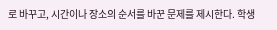로 바꾸고, 시간이나 장소의 순서를 바꾼 문제를 제시한다. 학생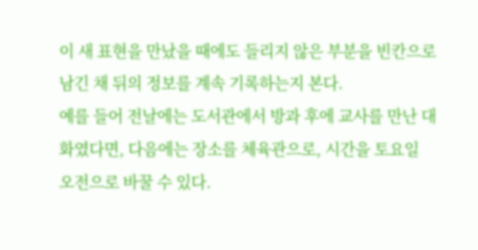이 새 표현을 만났을 때에도 들리지 않은 부분을 빈칸으로 남긴 채 뒤의 정보를 계속 기록하는지 본다.
예를 들어 전날에는 도서관에서 방과 후에 교사를 만난 대화였다면, 다음에는 장소를 체육관으로, 시간을 토요일 오전으로 바꿀 수 있다.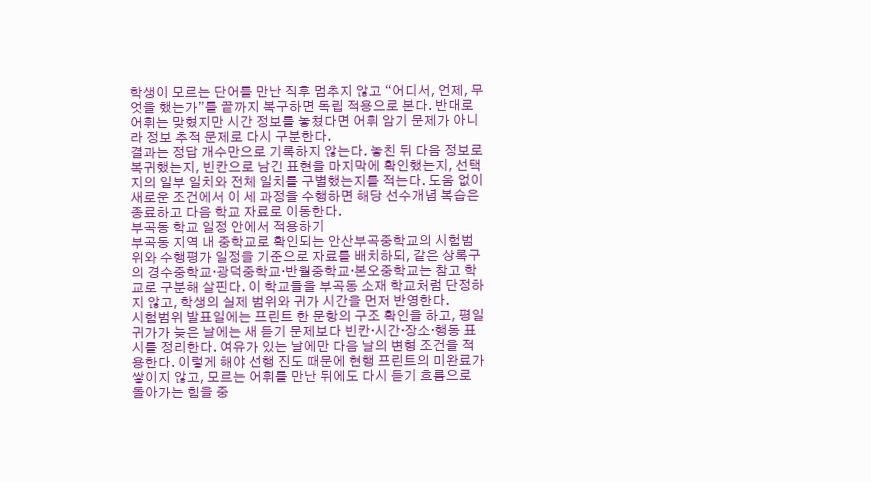학생이 모르는 단어를 만난 직후 멈추지 않고 “어디서, 언제, 무엇을 했는가”를 끝까지 복구하면 독립 적용으로 본다. 반대로 어휘는 맞혔지만 시간 정보를 놓쳤다면 어휘 암기 문제가 아니라 정보 추적 문제로 다시 구분한다.
결과는 정답 개수만으로 기록하지 않는다. 놓친 뒤 다음 정보로 복귀했는지, 빈칸으로 남긴 표현을 마지막에 확인했는지, 선택지의 일부 일치와 전체 일치를 구별했는지를 적는다. 도움 없이 새로운 조건에서 이 세 과정을 수행하면 해당 선수개념 복습은 종료하고 다음 학교 자료로 이동한다.
부곡동 학교 일정 안에서 적용하기
부곡동 지역 내 중학교로 확인되는 안산부곡중학교의 시험범위와 수행평가 일정을 기준으로 자료를 배치하되, 같은 상록구의 경수중학교·광덕중학교·반월중학교·본오중학교는 참고 학교로 구분해 살핀다. 이 학교들을 부곡동 소재 학교처럼 단정하지 않고, 학생의 실제 범위와 귀가 시간을 먼저 반영한다.
시험범위 발표일에는 프린트 한 문항의 구조 확인을 하고, 평일 귀가가 늦은 날에는 새 듣기 문제보다 빈칸·시간·장소·행동 표시를 정리한다. 여유가 있는 날에만 다음 날의 변형 조건을 적용한다. 이렇게 해야 선행 진도 때문에 현행 프린트의 미완료가 쌓이지 않고, 모르는 어휘를 만난 뒤에도 다시 듣기 흐름으로 돌아가는 힘을 중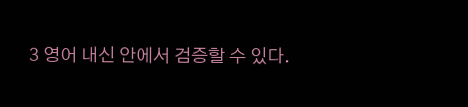3 영어 내신 안에서 검증할 수 있다.